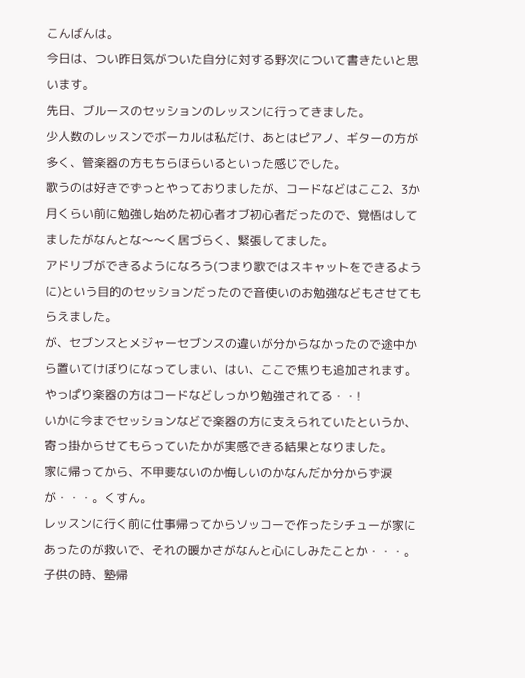こんばんは。
今日は、つい昨日気がついた自分に対する野次について書きたいと思います。
先日、ブルースのセッションのレッスンに行ってきました。
少人数のレッスンでボーカルは私だけ、あとはピアノ、ギターの方が多く、管楽器の方もちらほらいるといった感じでした。
歌うのは好きでずっとやっておりましたが、コードなどはここ2、3か月くらい前に勉強し始めた初心者オブ初心者だったので、覚悟はしてましたがなんとな〜〜く居づらく、緊張してました。
アドリブができるようになろう(つまり歌ではスキャットをできるように)という目的のセッションだったので音使いのお勉強などもさせてもらえました。
が、セブンスとメジャーセブンスの違いが分からなかったので途中から置いてけぼりになってしまい、はい、ここで焦りも追加されます。
やっぱり楽器の方はコードなどしっかり勉強されてる・・!
いかに今までセッションなどで楽器の方に支えられていたというか、寄っ掛からせてもらっていたかが実感できる結果となりました。
家に帰ってから、不甲斐ないのか悔しいのかなんだか分からず涙が・・・。くすん。
レッスンに行く前に仕事帰ってからソッコーで作ったシチューが家にあったのが救いで、それの暖かさがなんと心にしみたことか・・・。子供の時、塾帰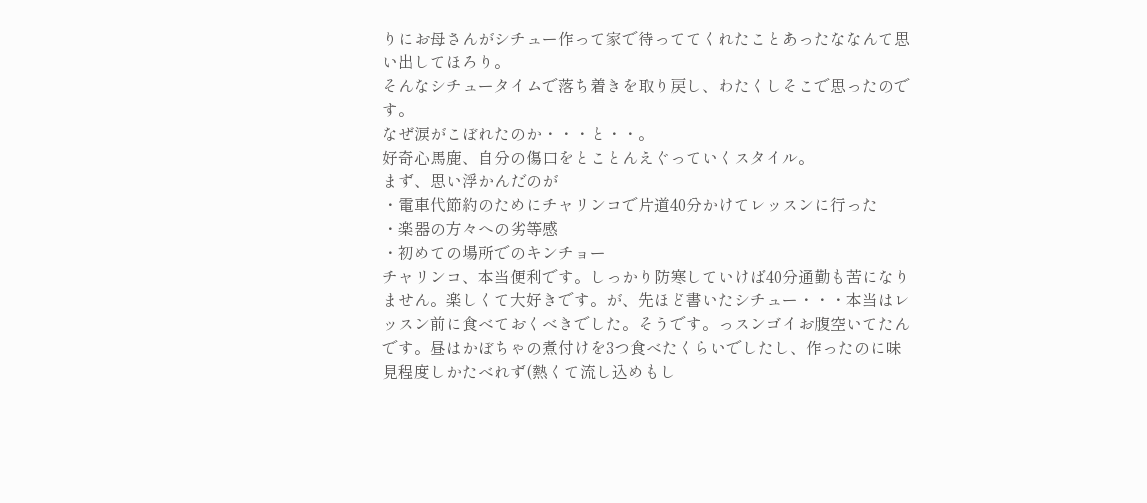りにお母さんがシチュー作って家で待っててくれたことあったななんて思い出してほろり。
そんなシチュータイムで落ち着きを取り戻し、わたくしそこで思ったのです。
なぜ涙がこぼれたのか・・・と・・。
好奇心馬鹿、自分の傷口をとことんえぐっていくスタイル。
まず、思い浮かんだのが
・電車代節約のためにチャリンコで片道40分かけてレッスンに行った
・楽器の方々への劣等感
・初めての場所でのキンチョー
チャリンコ、本当便利です。しっかり防寒していけば40分通勤も苦になりません。楽しくて大好きです。が、先ほど書いたシチュー・・・本当はレッスン前に食べておくべきでした。そうです。っスンゴイお腹空いてたんです。昼はかぼちゃの煮付けを3つ食べたくらいでしたし、作ったのに味見程度しかたべれず(熱くて流し込めもし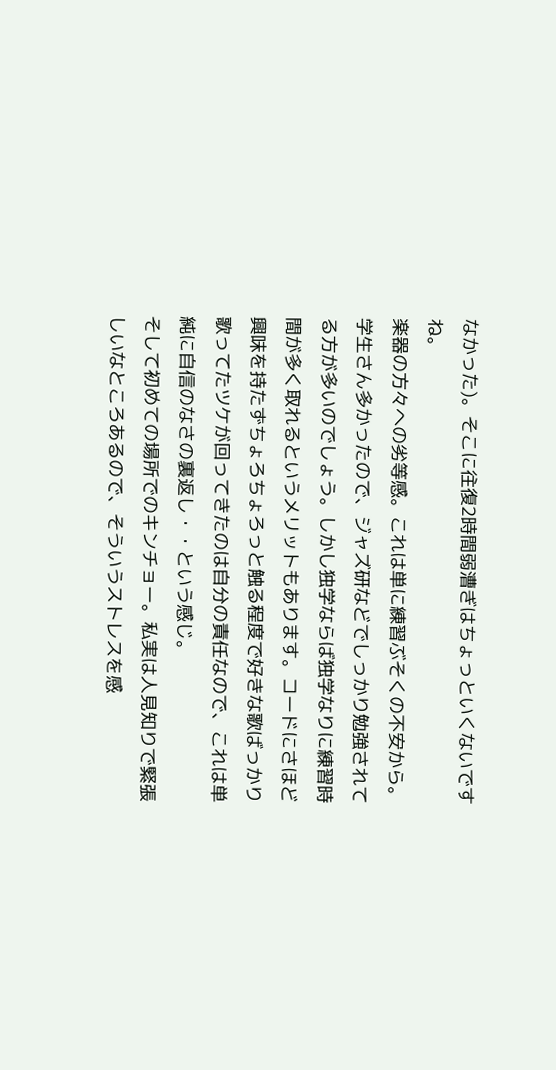なかった)。そこに往復2時間弱漕ぎはちょっといくないですね。
楽器の方々への劣等感。これは単に練習ぶそくの不安から。学生さん多かったので、ジャズ研などでしっかり勉強されてる方が多いのでしょう。しかし独学ならば独学なりに練習時間が多く取れるというメリットもあります。コードにさほど興味を持たずちょろちょろっと触る程度で好きな歌ばっかり歌ってたツケが回ってきたのは自分の責任なので、これは単純に自信のなさの裏返し・・という感じ。
そして初めての場所でのキンチョー。私実は人見知りで緊張しいなところあるので、そういうストレスを感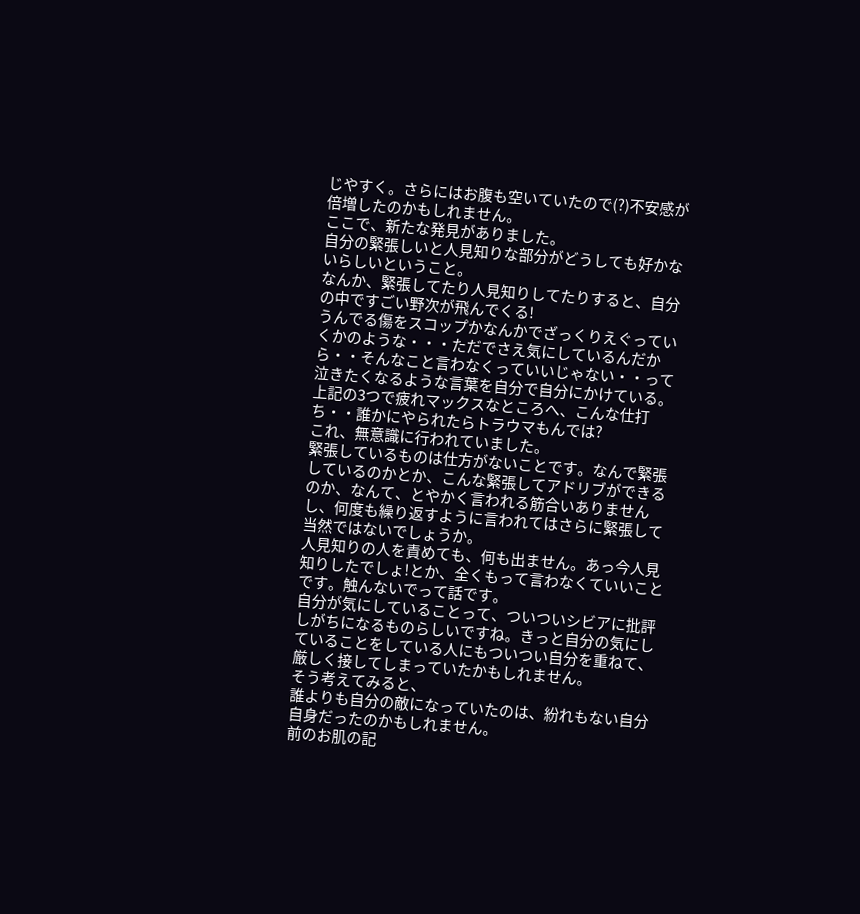じやすく。さらにはお腹も空いていたので(?)不安感が倍増したのかもしれません。
ここで、新たな発見がありました。
自分の緊張しいと人見知りな部分がどうしても好かないらしいということ。
なんか、緊張してたり人見知りしてたりすると、自分の中ですごい野次が飛んでくる!
うんでる傷をスコップかなんかでざっくりえぐっていくかのような・・・ただでさえ気にしているんだから・・そんなこと言わなくっていいじゃない・・って泣きたくなるような言葉を自分で自分にかけている。
上記の3つで疲れマックスなところへ、こんな仕打ち・・誰かにやられたらトラウマもんでは?
これ、無意識に行われていました。
緊張しているものは仕方がないことです。なんで緊張しているのかとか、こんな緊張してアドリブができるのか、なんて、とやかく言われる筋合いありませんし、何度も繰り返すように言われてはさらに緊張して当然ではないでしょうか。
人見知りの人を責めても、何も出ません。あっ今人見知りしたでしょ!とか、全くもって言わなくていいことです。触んないでって話です。
自分が気にしていることって、ついついシビアに批評しがちになるものらしいですね。きっと自分の気にしていることをしている人にもついつい自分を重ねて、厳しく接してしまっていたかもしれません。
そう考えてみると、
誰よりも自分の敵になっていたのは、紛れもない自分自身だったのかもしれません。
前のお肌の記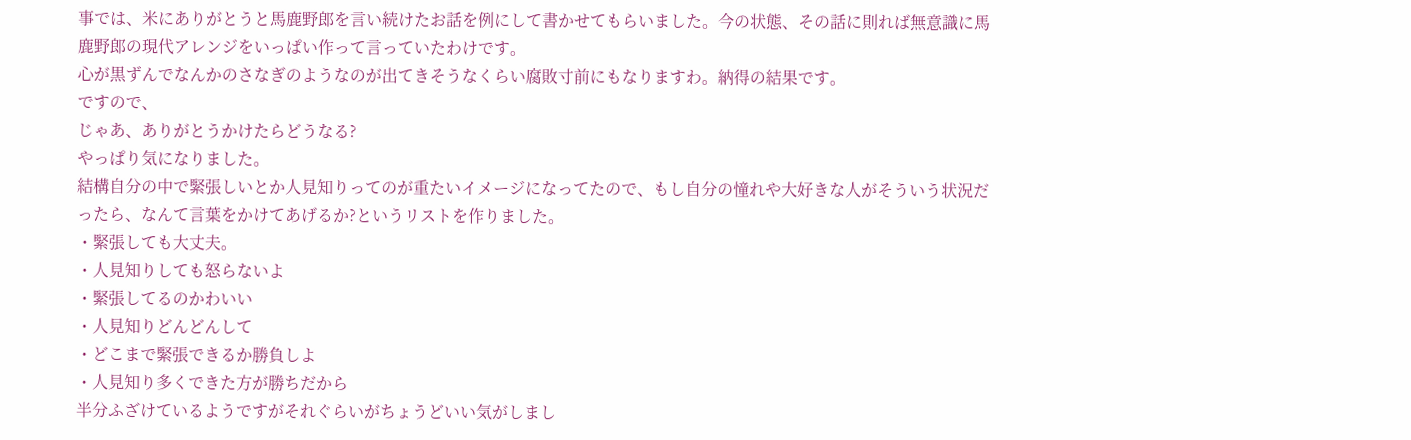事では、米にありがとうと馬鹿野郎を言い続けたお話を例にして書かせてもらいました。今の状態、その話に則れば無意識に馬鹿野郎の現代アレンジをいっぱい作って言っていたわけです。
心が黒ずんでなんかのさなぎのようなのが出てきそうなくらい腐敗寸前にもなりますわ。納得の結果です。
ですので、
じゃあ、ありがとうかけたらどうなる?
やっぱり気になりました。
結構自分の中で緊張しいとか人見知りってのが重たいイメージになってたので、もし自分の憧れや大好きな人がそういう状況だったら、なんて言葉をかけてあげるか?というリストを作りました。
・緊張しても大丈夫。
・人見知りしても怒らないよ
・緊張してるのかわいい
・人見知りどんどんして
・どこまで緊張できるか勝負しよ
・人見知り多くできた方が勝ちだから
半分ふざけているようですがそれぐらいがちょうどいい気がしまし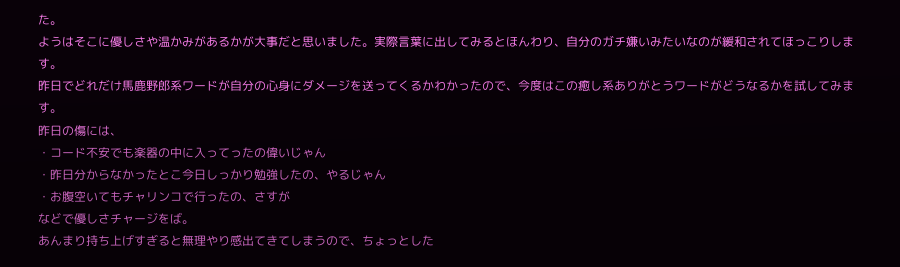た。
ようはそこに優しさや温かみがあるかが大事だと思いました。実際言葉に出してみるとほんわり、自分のガチ嫌いみたいなのが緩和されてほっこりします。
昨日でどれだけ馬鹿野郎系ワードが自分の心身にダメージを送ってくるかわかったので、今度はこの癒し系ありがとうワードがどうなるかを試してみます。
昨日の傷には、
・コード不安でも楽器の中に入ってったの偉いじゃん
・昨日分からなかったとこ今日しっかり勉強したの、やるじゃん
・お腹空いてもチャリンコで行ったの、さすが
などで優しさチャージをば。
あんまり持ち上げすぎると無理やり感出てきてしまうので、ちょっとした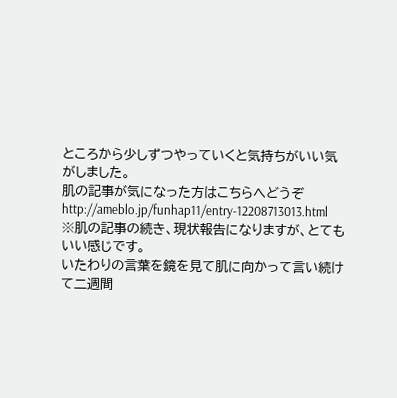ところから少しずつやっていくと気持ちがいい気がしました。
肌の記事が気になった方はこちらへどうぞ
http://ameblo.jp/funhap11/entry-12208713013.html
※肌の記事の続き、現状報告になりますが、とてもいい感じです。
いたわりの言葉を鏡を見て肌に向かって言い続けて二週間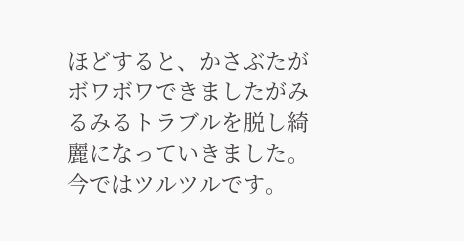ほどすると、かさぶたがボワボワできましたがみるみるトラブルを脱し綺麗になっていきました。今ではツルツルです。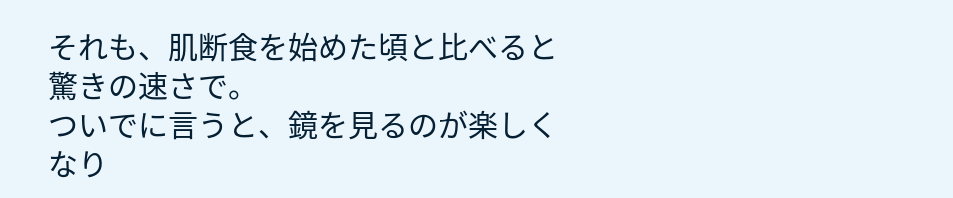それも、肌断食を始めた頃と比べると驚きの速さで。
ついでに言うと、鏡を見るのが楽しくなり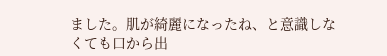ました。肌が綺麗になったね、と意識しなくても口から出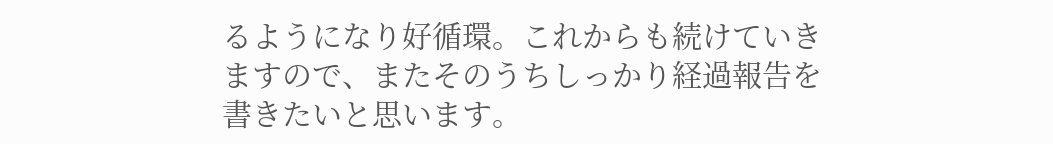るようになり好循環。これからも続けていきますので、またそのうちしっかり経過報告を書きたいと思います。